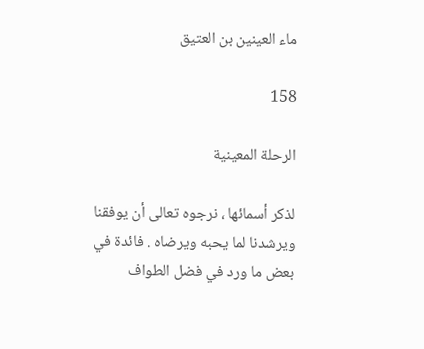ماء العينين بن العتيق

158

الرحلة المعينية

لذكر أسمائها ، نرجوه تعالى أن يوفقنا ويرشدنا لما يحبه ويرضاه . فائدة في بعض ما ورد في فضل الطواف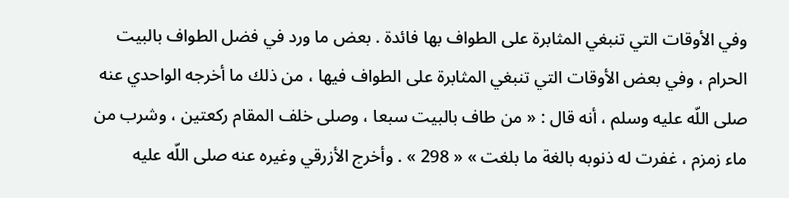وفي الأوقات التي تنبغي المثابرة على الطواف بها فائدة . بعض ما ورد في فضل الطواف بالبيت الحرام ، وفي بعض الأوقات التي تنبغي المثابرة على الطواف فيها ، من ذلك ما أخرجه الواحدي عنه صلى اللّه عليه وسلم ، أنه قال : « من طاف بالبيت سبعا ، وصلى خلف المقام ركعتين ، وشرب من ماء زمزم ، غفرت له ذنوبه بالغة ما بلغت » « 298 » . وأخرج الأزرقي وغيره عنه صلى اللّه عليه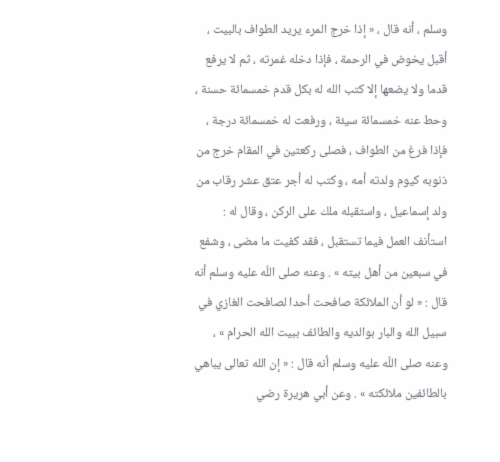وسلم ، أنه قال ، « إذا خرج المرء يريد الطواف بالبيت ، أقبل يخوض في الرحمة ، فإذا دخله غمرته ، ثم لا يرفع قدما ولا يضعها إلا كتب الله له بكل قدم خمسمائة حسنة ، وحط عنه خمسمائة سيئة ، ورفعت له خمسمائة درجة ، فإذا فرغ من الطواف ، فصلى ركعتين في المقام خرج من ذنوبه كيوم ولدته أمه ، وكتب له أجر عتق عشر رقاب من ولد إسماعيل ، واستقبله ملك على الركن ، وقال له : استأنف العمل فيما تستقبل ، فقد كفيت ما مضى ، وشفع في سبعين من أهل بيته » . وعنه صلى اللّه عليه وسلم أنه قال : « لو أن الملائكة صافحت أحدا لصافحت الغازي في سبيل الله والبار بوالديه والطائف ببيت الله الحرام » ، وعنه صلى اللّه عليه وسلم أنه قال : « إن الله تعالى يباهي بالطائفين ملائكته » . وعن أبي هريرة رضي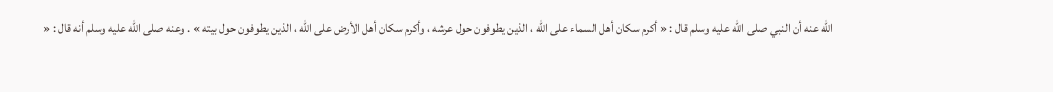اللّه عنه أن النبي صلى اللّه عليه وسلم قال : « أكرم سكان أهل السماء على الله ، الذين يطوفون حول عرشه ، وأكرم سكان أهل الأرض على الله ، الذين يطوفون حول بيته » . وعنه صلى اللّه عليه وسلم أنه قال : «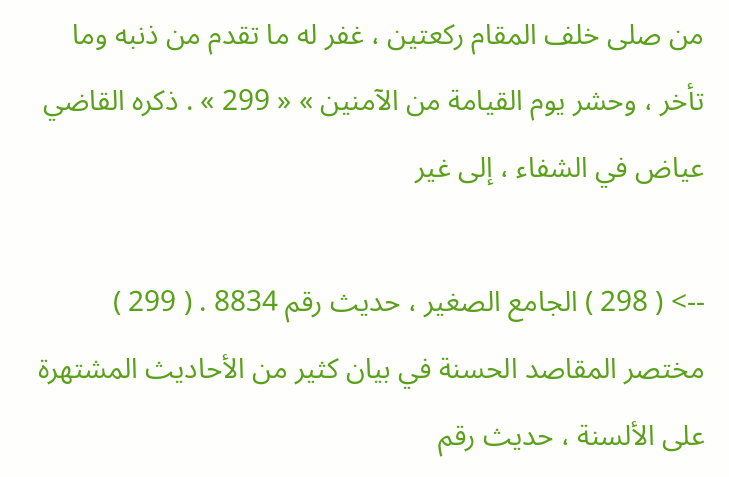من صلى خلف المقام ركعتين ، غفر له ما تقدم من ذنبه وما تأخر ، وحشر يوم القيامة من الآمنين » « 299 » . ذكره القاضي عياض في الشفاء ، إلى غير

--> ( 298 ) الجامع الصغير ، حديث رقم 8834 . ( 299 ) مختصر المقاصد الحسنة في بيان كثير من الأحاديث المشتهرة على الألسنة ، حديث رقم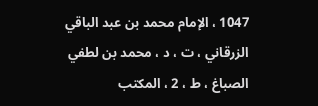1047 ، الإمام محمد بن عبد الباقي الزرقاني ، ت ، د ، محمد بن لطفي الصباغ ، ط ، 2 ، المكتب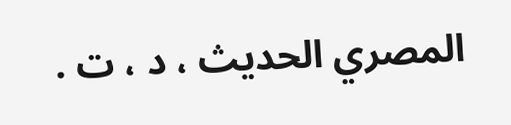المصري الحديث ، د ، ت .